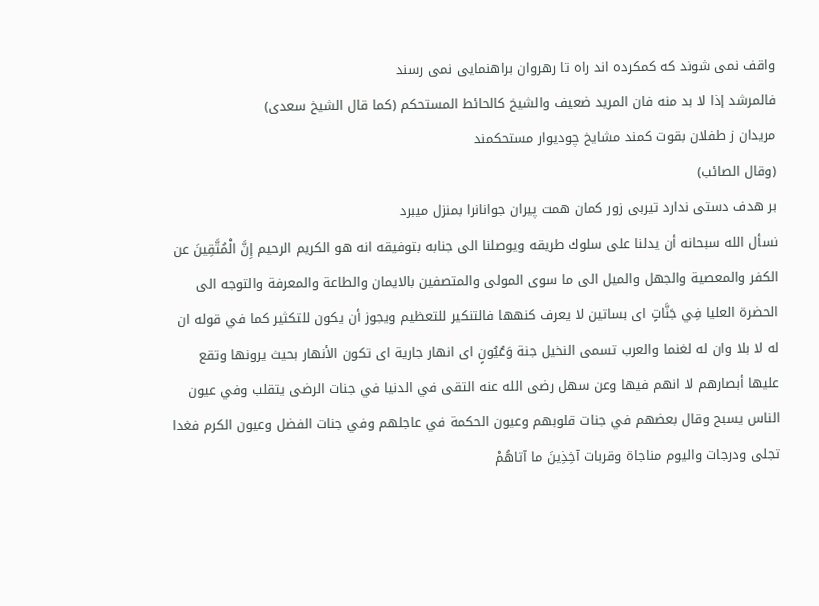واقف نمى شوند كه كمكرده اند راه تا رهروان براهنمايى نمى رسند
فالمرشد إذا لا بد منه فان المريد ضعيف والشيخ كالحائط المستحكم (كما قال الشيخ سعدى)
مريدان ز طفلان بقوت كمند مشايخ چوديوار مستحكمند
(وقال الصائب)
بر هدف دستى ندارد تيربى زور كمان همت پيران جوانانرا بمنزل ميبرد
نسأل الله سبحانه أن يدلنا على سلوك طريقه ويوصلنا الى جنابه بتوفيقه انه هو الكريم الرحيم إِنَّ الْمُتَّقِينَ عن الكفر والمعصية والجهل والميل الى ما سوى المولى والمتصفين بالايمان والطاعة والمعرفة والتوجه الى الحضرة العليا فِي جَنَّاتٍ اى بساتين لا يعرف كنهها فالتنكير للتعظيم ويجوز أن يكون للتكثير كما في قوله ان له لا بلا وان له لغنما والعرب تسمى النخيل جنة وَعُيُونٍ اى انهار جارية اى تكون الأنهار بحيث يرونها وتقع عليها أبصارهم لا انهم فيها وعن سهل رضى الله عنه التقى في الدنيا في جنات الرضى يتقلب وفي عيون الناس يسبح وقال بعضهم في جنات قلوبهم وعيون الحكمة في عاجلهم وفي جنات الفضل وعيون الكرم فغدا تجلى ودرجات واليوم مناجاة وقربات آخِذِينَ ما آتاهُمْ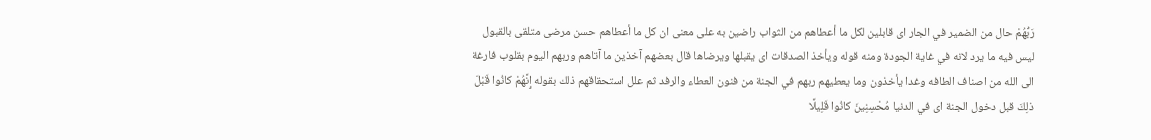رَبُّهُمْ حال من الضمير في الجار اى قابلين لكل ما أعطاهم من الثواب راضين به على معنى ان كل ما أعطاهم حسن مرضى متلقى بالقبول ليس فيه ما يرد لانه في غاية الجودة ومنه قوله ويأخذ الصدقات اى يقبلها ويرضاها قال بعضهم آخذين ما آتاهم وربهم اليوم بقلوب فارغة الى الله من اصناف الطافه وغدا يأخذون وما يعطيهم ربهم في الجنة من فنون العطاء والرفد ثم علل استحقاقهم ذلك بقوله إِنَّهُمْ كانُوا قَبْلَ ذلِكَ قبل دخول الجنة اى في الدنيا مُحْسِنِينَ كانُوا قَلِيلًا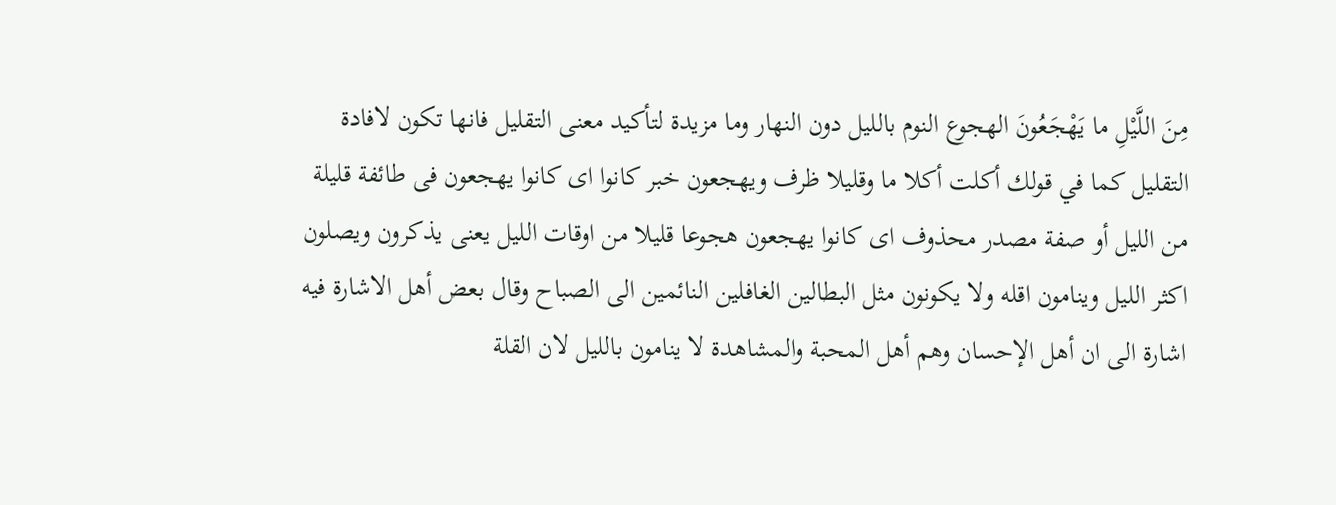مِنَ اللَّيْلِ ما يَهْجَعُونَ الهجوع النوم بالليل دون النهار وما مزيدة لتأكيد معنى التقليل فانها تكون لافادة التقليل كما في قولك أكلت أكلا ما وقليلا ظرف ويهجعون خبر كانوا اى كانوا يهجعون فى طائفة قليلة من الليل أو صفة مصدر محذوف اى كانوا يهجعون هجوعا قليلا من اوقات الليل يعنى يذكرون ويصلون اكثر الليل وينامون اقله ولا يكونون مثل البطالين الغافلين النائمين الى الصباح وقال بعض أهل الاشارة فيه اشارة الى ان أهل الإحسان وهم أهل المحبة والمشاهدة لا ينامون بالليل لان القلة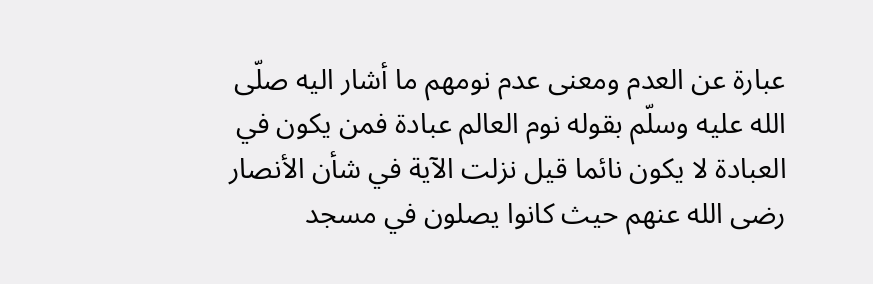عبارة عن العدم ومعنى عدم نومهم ما أشار اليه صلّى الله عليه وسلّم بقوله نوم العالم عبادة فمن يكون في العبادة لا يكون نائما قيل نزلت الآية في شأن الأنصار رضى الله عنهم حيث كانوا يصلون في مسجد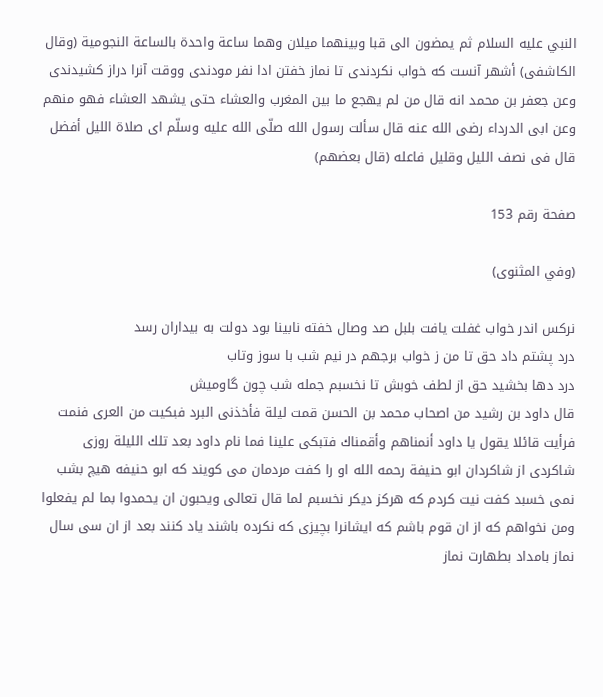النبي عليه السلام ثم يمضون الى قبا وبينهما ميلان وهما ساعة واحدة بالساعة النجومية (وقال الكاشفى) أشهر آنست كه خواب نكردندى تا نماز خفتن ادا نفر مودندى ووقت آنرا دراز كشيدندى وعن جعفر بن محمد انه قال من لم يهجع ما بين المغرب والعشاء حتى يشهد العشاء فهو منهم وعن ابى الدرداء رضى الله عنه قال سألت رسول الله صلّى الله عليه وسلّم اى صلاة الليل أفضل قال فى نصف الليل وقليل فاعله (قال بعضهم)

صفحة رقم 153

(وفي المثنوى)

نركس اندر خواب غفلت يافت بلبل صد وصال خفته نابينا بود دولت به بيداران رسد
درد پشتم داد حق تا من ز خواب برجهم در نيم شب با سوز وتاب
درد دها بخشيد حق از لطف خوبش تا نخسبم جمله شب چون گاوميش
قال داود بن رشيد من اصحاب محمد بن الحسن قمت ليلة فأخذنى البرد فبكيت من العرى فنمت فرأيت قائلا يقول يا داود أنمناهم وأقمناك فتبكى علينا فما نام داود بعد تلك الليلة روزى شاكردى از شاكردان ابو حنيفة رحمه الله او را كفت مردمان مى كويند كه ابو حنيفه هيچ بشب نمى خسبد كفت نيت كردم كه هركز ديكر نخسبم لما قال تعالى ويحبون ان يحمدوا بما لم يفعلوا ومن نخواهم كه از ان قوم باشم كه ايشانرا بچيزى كه نكرده باشند ياد كنند بعد از ان سى سال نماز بامداد بطهارت نماز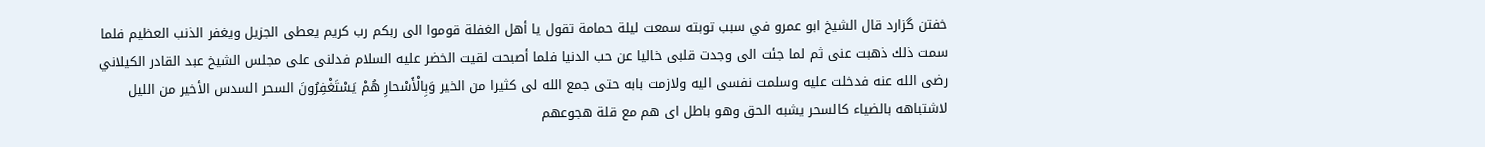خفتن گزارد قال الشيخ ابو عمرو في سبب توبته سمعت ليلة حمامة تقول يا أهل الغفلة قوموا الى ربكم رب كريم يعطى الجزيل ويغفر الذنب العظيم فلما سمت ذلك ذهبت عنى ثم لما جئت الى وجدت قلبى خاليا عن حب الدنيا فلما أصبحت لقيت الخضر عليه السلام فدلنى على مجلس الشيخ عبد القادر الكيلاني رضى الله عنه فدخلت عليه وسلمت نفسى اليه ولازمت بابه حتى جمع الله لى كثيرا من الخير وَبِالْأَسْحارِ هُمْ يَسْتَغْفِرُونَ السحر السدس الأخير من الليل لاشتباهه بالضياء كالسحر يشبه الحق وهو باطل اى هم مع قلة هجوعهم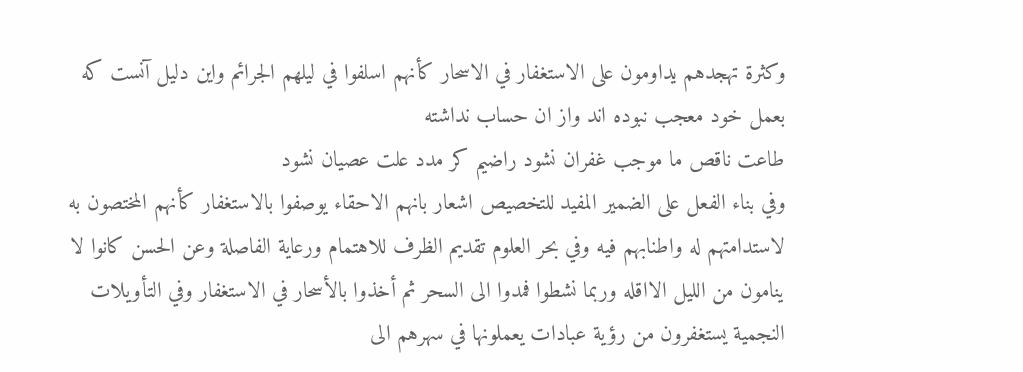وكثرة تهجدهم يداومون على الاستغفار في الاسحار كأنهم اسلفوا في ليلهم الجرائم واين دليل آنست كه بعمل خود معجب نبوده اند واز ان حساب نداشته
طاعت ناقص ما موجب غفران نشود راضيم كر مدد علت عصيان نشود
وفي بناء الفعل على الضمير المفيد للتخصيص اشعار بانهم الاحقاء يوصفوا بالاستغفار كأنهم المختصون به لاستدامتهم له واطنابهم فيه وفي بحر العلوم تقديم الظرف للاهتمام ورعاية الفاصلة وعن الحسن كانوا لا ينامون من الليل الااقله وربما نشطوا فمدوا الى السحر ثم أخذوا بالأسحار في الاستغفار وفي التأويلات النجمية يستغفرون من رؤية عبادات يعملونها في سهرهم الى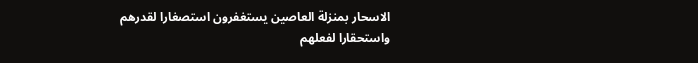الاسحار بمنزلة العاصين يستغفرون استصغارا لقدرهم واستحقارا لفعلهم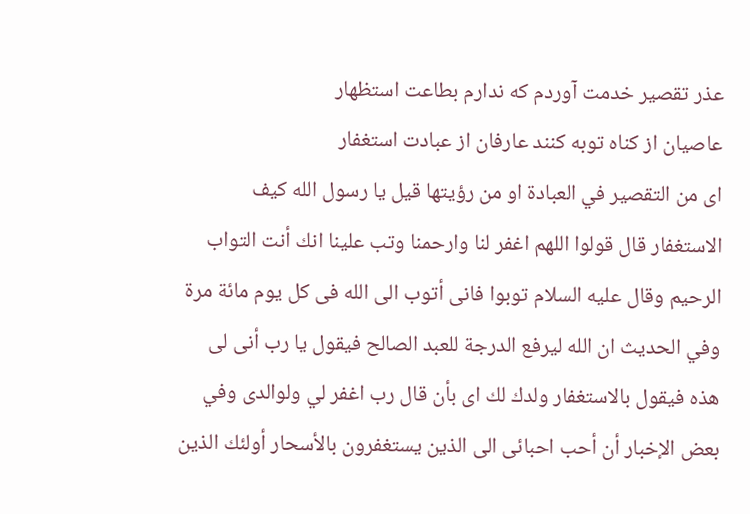عذر تقصير خدمت آوردم كه ندارم بطاعت استظهار
عاصيان از كناه توبه كنند عارفان از عبادت استغفار
اى من التقصير في العبادة او من رؤيتها قيل يا رسول الله كيف الاستغفار قال قولوا اللهم اغفر لنا وارحمنا وتب علينا انك أنت التواب الرحيم وقال عليه السلام توبوا فانى أتوب الى الله فى كل يوم مائة مرة وفي الحديث ان الله ليرفع الدرجة للعبد الصالح فيقول يا رب أنى لى هذه فيقول بالاستغفار ولدك لك اى بأن قال رب اغفر لي ولوالدى وفي بعض الإخبار أن أحب احبائى الى الذين يستغفرون بالأسحار أولئك الذين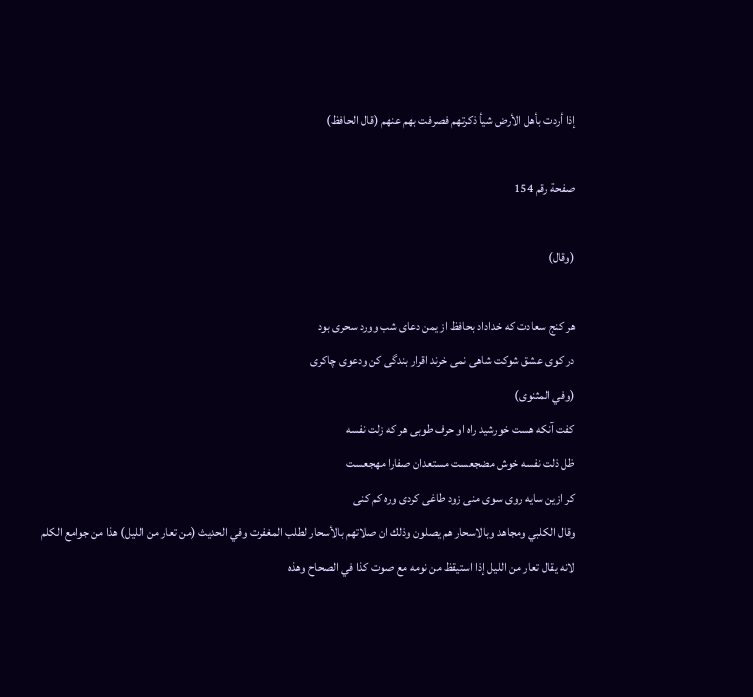إذا أردت بأهل الأرض شيأ ذكرتهم فصرفت بهم عنهم (قال الحافظ)

صفحة رقم 154

(وقال)

هر كنج سعادت كه خداداد بحافظ از يمن دعاى شب وورد سحرى بود
در كوى عشق شوكت شاهى نمى خرند اقرار بندگى كن ودعوى چاكرى
(وفي المثنوى)
كفت آنكه هست خورشيد راه او حرف طوبى هر كه زلت نفسه
ظل ذلت نفسه خوش مضجعست مستعدان صفارا مهجعست
كر ازين سايه روى سوى منى زود طاغى كردى وره كم كنى
وقال الكلبي ومجاهد وبالاسحار هم يصلون وذلك ان صلاتهم بالأسحار لطلب المغفرت وفي الحديث (من تعار من الليل) هذا من جوامع الكلم لانه يقال تعار من الليل إذا استيقظ من نومه مع صوت كذا في الصحاح وهذه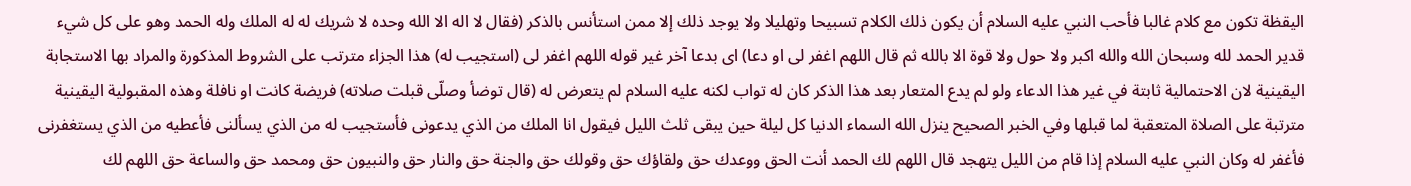اليقظة تكون مع كلام غالبا فأحب النبي عليه السلام أن يكون ذلك الكلام تسبيحا وتهليلا ولا يوجد ذلك إلا ممن استأنس بالذكر (فقال لا اله الا الله وحده لا شريك له له الملك وله الحمد وهو على كل شيء قدير الحمد لله وسبحان الله والله اكبر ولا حول ولا قوة الا بالله ثم قال اللهم اغفر لى او دعا) اى بدعا آخر غير قوله اللهم اغفر لى (استجيب له) هذا الجزاء مترتب على الشروط المذكورة والمراد بها الاستجابة اليقينية لان الاحتمالية ثابتة في غير هذا الدعاء ولو لم يدع المتعار بعد هذا الذكر كان له تواب لكنه عليه السلام لم يتعرض له (قال توضأ وصلّى قبلت صلاته) فريضة كانت او نافلة وهذه المقبولية اليقينية مترتبة على الصلاة المتعقبة لما قبلها وفي الخبر الصحيح ينزل الله السماء الدنيا كل ليلة حين يبقى ثلث الليل فيقول انا الملك من الذي يدعونى فأستجيب له من الذي يسألنى فأعطيه من الذي يستغفرنى فأغفر له وكان النبي عليه السلام إذا قام من الليل يتهجد قال اللهم لك الحمد أنت الحق ووعدك حق ولقاؤك حق وقولك حق والجنة حق والنار حق والنبيون حق ومحمد حق والساعة حق اللهم لك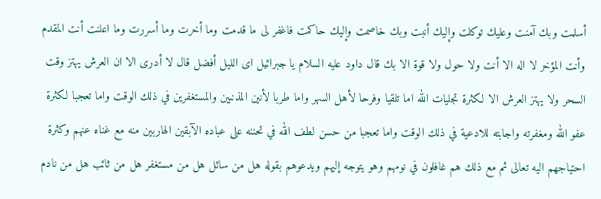أسلمت وبك آمنت وعليك توكلت وإليك أنبت وبك خاصمت وإليك حاكمت فاغفر لى ما قدمت وما أخرت وما أسررت وما اعلنت أنت المقدم وأنت المؤخر لا اله الا أنت ولا حول ولا قوة الا بك قال داود عليه السلام يا جبرائيل اى الليل أفضل قال لا أدرى الا ان العرش يهتز وقت السحر ولا يهتز العرش الا لكثرة تجليات الله اما تلقيا وفرحا لأهل السهر واما طربا لأنين المذنبين والمستغفرين في ذلك الوقت واما تعجبا لكثرة عفو الله ومغفرته واجابته للادعية في ذلك الوقت واما تعجبا من حسن لطف الله في تحننه على عباده الآبقين الهاربين منه مع غناه عنهم وكثرة احتياجهم اليه تعالى ثم مع ذلك هم غافلون في نومهم وهو يتوجه إليهم ويدعوهم بقوله هل من سائل هل من مستغفر هل من ثائب هل من نادم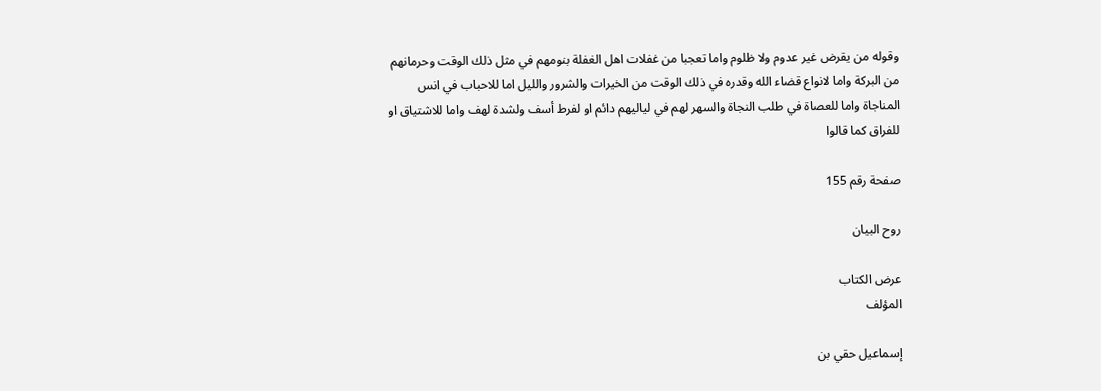وقوله من يقرض غير عدوم ولا ظلوم واما تعجبا من غفلات اهل الغفلة بنومهم في مثل ذلك الوقت وحرمانهم من البركة واما لانواع قضاء الله وقدره في ذلك الوقت من الخيرات والشرور والليل اما للاحباب في انس المناجاة واما للعصاة في طلب النجاة والسهر لهم في لياليهم دائم او لفرط أسف ولشدة لهف واما للاشتياق او للفراق كما قالوا

صفحة رقم 155

روح البيان

عرض الكتاب
المؤلف

إسماعيل حقي بن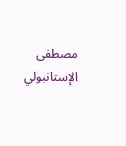مصطفى الإستانبولي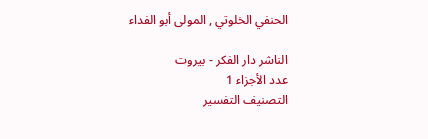الحنفي الخلوتي , المولى أبو الفداء

الناشر دار الفكر - بيروت
عدد الأجزاء 1
التصنيف التفسير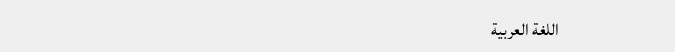اللغة العربية